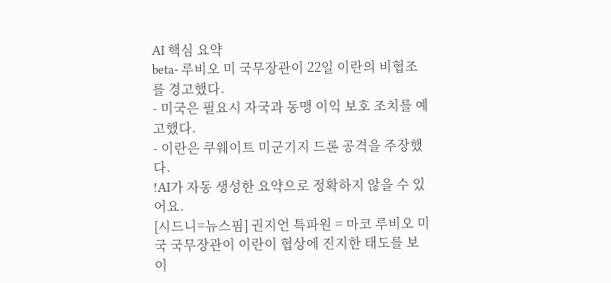AI 핵심 요약
beta- 루비오 미 국무장관이 22일 이란의 비협조를 경고했다.
- 미국은 필요시 자국과 동맹 이익 보호 조치를 예고했다.
- 이란은 쿠웨이트 미군기지 드론 공격을 주장했다.
!AI가 자동 생성한 요약으로 정확하지 않을 수 있어요.
[시드니=뉴스핌] 권지언 특파원 = 마코 루비오 미국 국무장관이 이란이 협상에 진지한 태도를 보이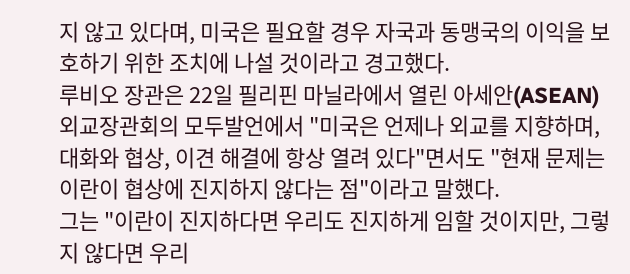지 않고 있다며, 미국은 필요할 경우 자국과 동맹국의 이익을 보호하기 위한 조치에 나설 것이라고 경고했다.
루비오 장관은 22일 필리핀 마닐라에서 열린 아세안(ASEAN) 외교장관회의 모두발언에서 "미국은 언제나 외교를 지향하며, 대화와 협상, 이견 해결에 항상 열려 있다"면서도 "현재 문제는 이란이 협상에 진지하지 않다는 점"이라고 말했다.
그는 "이란이 진지하다면 우리도 진지하게 임할 것이지만, 그렇지 않다면 우리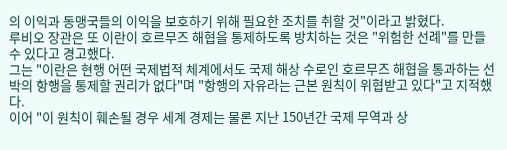의 이익과 동맹국들의 이익을 보호하기 위해 필요한 조치를 취할 것"이라고 밝혔다.
루비오 장관은 또 이란이 호르무즈 해협을 통제하도록 방치하는 것은 "위험한 선례"를 만들 수 있다고 경고했다.
그는 "이란은 현행 어떤 국제법적 체계에서도 국제 해상 수로인 호르무즈 해협을 통과하는 선박의 항행을 통제할 권리가 없다"며 "항행의 자유라는 근본 원칙이 위협받고 있다"고 지적했다.
이어 "이 원칙이 훼손될 경우 세계 경제는 물론 지난 150년간 국제 무역과 상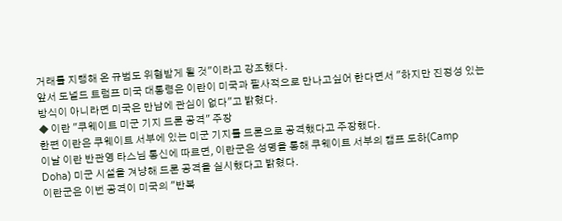거래를 지탱해 온 규범도 위협받게 될 것"이라고 강조했다.
앞서 도널드 트럼프 미국 대통령은 이란이 미국과 필사적으로 만나고싶어 한다면서 "하지만 진정성 있는 방식이 아니라면 미국은 만남에 관심이 없다"고 밝혔다.
◆ 이란 "쿠웨이트 미군 기지 드론 공격" 주장
한편 이란은 쿠웨이트 서부에 있는 미군 기지를 드론으로 공격했다고 주장했다.
이날 이란 반관영 타스님 통신에 따르면, 이란군은 성명을 통해 쿠웨이트 서부의 캠프 도하(Camp Doha) 미군 시설을 겨냥해 드론 공격을 실시했다고 밝혔다.
이란군은 이번 공격이 미국의 "반복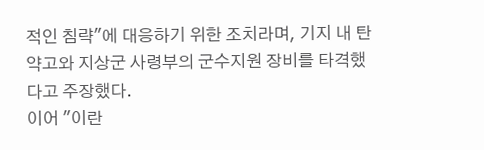적인 침략"에 대응하기 위한 조치라며, 기지 내 탄약고와 지상군 사령부의 군수지원 장비를 타격했다고 주장했다.
이어 "이란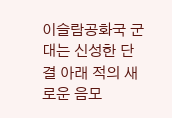이슬람공화국 군대는 신성한 단결 아래 적의 새로운 음모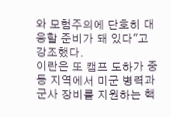와 모험주의에 단호히 대응할 준비가 돼 있다"고 강조했다.
이란은 또 캠프 도하가 중동 지역에서 미군 병력과 군사 장비를 지원하는 핵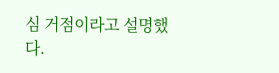심 거점이라고 설명했다.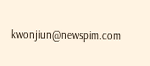kwonjiun@newspim.com